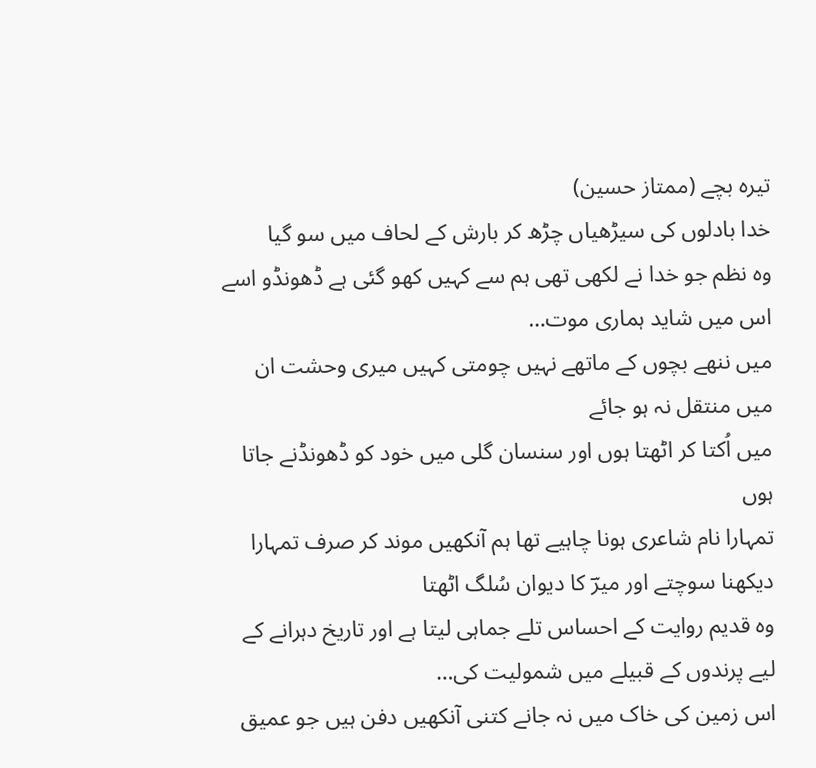تیرہ بچے (ممتاز حسین)
خدا بادلوں کی سیڑھیاں چڑھ کر بارش کے لحاف میں سو گیا
وہ نظم جو خدا نے لکھی تھی ہم سے کہیں کھو گئی ہے ڈھونڈو اسے اس میں شاید ہماری موت…
میں ننھے بچوں کے ماتھے نہیں چومتی کہیں میری وحشت ان میں منتقل نہ ہو جائے
میں اُکتا کر اٹھتا ہوں اور سنسان گلی میں خود کو ڈھونڈنے جاتا ہوں
تمہارا نام شاعری ہونا چاہیے تھا ہم آنکھیں موند کر صرف تمہارا دیکھنا سوچتے اور میرؔ کا دیوان سُلگ اٹھتا
وہ قدیم روایت کے احساس تلے جماہی لیتا ہے اور تاریخ دہرانے کے لیے پرندوں کے قبیلے میں شمولیت کی…
اس زمین کی خاک میں نہ جانے کتنی آنکھیں دفن ہیں جو عمیق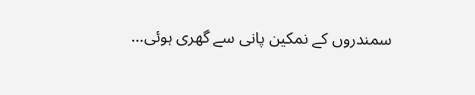سمندروں کے نمکین پانی سے گھری ہوئی…